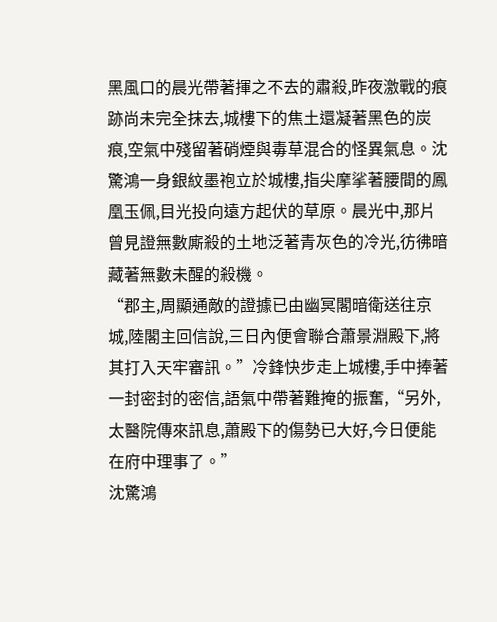黑風口的晨光帶著揮之不去的肅殺,昨夜激戰的痕跡尚未完全抹去,城樓下的焦土還凝著黑色的炭痕,空氣中殘留著硝煙與毒草混合的怪異氣息。沈驚鴻一身銀紋墨袍立於城樓,指尖摩挲著腰間的鳳凰玉佩,目光投向遠方起伏的草原。晨光中,那片曾見證無數廝殺的土地泛著青灰色的冷光,彷彿暗藏著無數未醒的殺機。
“郡主,周顯通敵的證據已由幽冥閣暗衛送往京城,陸閣主回信說,三日內便會聯合蕭景淵殿下,將其打入天牢審訊。”冷鋒快步走上城樓,手中捧著一封密封的密信,語氣中帶著難掩的振奮,“另外,太醫院傳來訊息,蕭殿下的傷勢已大好,今日便能在府中理事了。”
沈驚鴻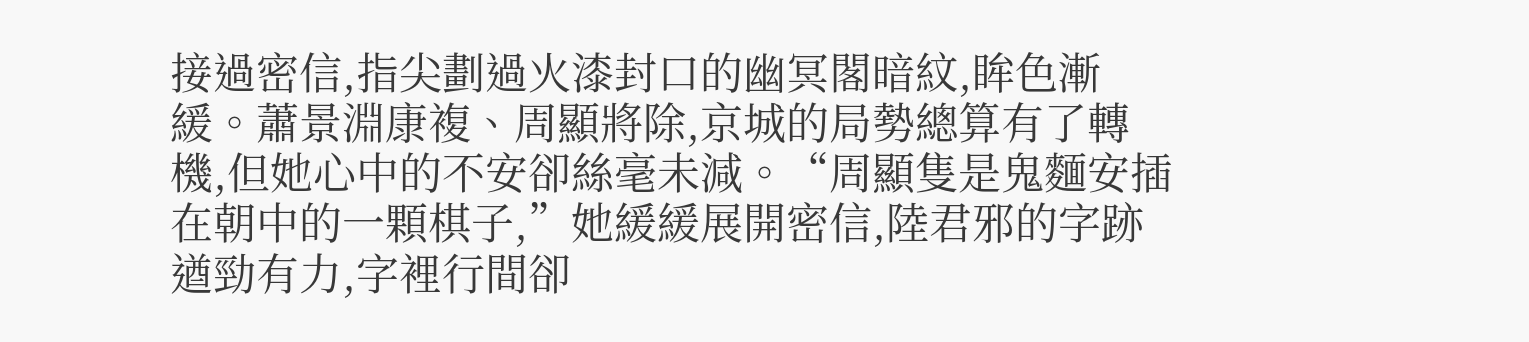接過密信,指尖劃過火漆封口的幽冥閣暗紋,眸色漸緩。蕭景淵康複、周顯將除,京城的局勢總算有了轉機,但她心中的不安卻絲毫未減。“周顯隻是鬼麵安插在朝中的一顆棋子,”她緩緩展開密信,陸君邪的字跡遒勁有力,字裡行間卻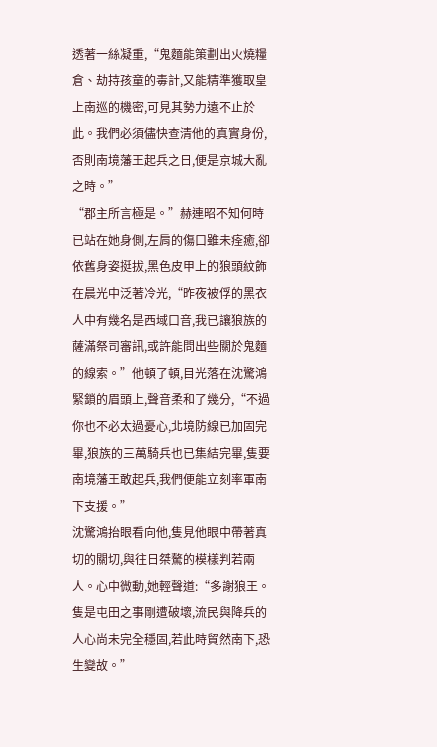透著一絲凝重,“鬼麵能策劃出火燒糧倉、劫持孩童的毒計,又能精準獲取皇上南巡的機密,可見其勢力遠不止於此。我們必須儘快查清他的真實身份,否則南境藩王起兵之日,便是京城大亂之時。”
“郡主所言極是。”赫連昭不知何時已站在她身側,左肩的傷口雖未痊癒,卻依舊身姿挺拔,黑色皮甲上的狼頭紋飾在晨光中泛著冷光,“昨夜被俘的黑衣人中有幾名是西域口音,我已讓狼族的薩滿祭司審訊,或許能問出些關於鬼麵的線索。”他頓了頓,目光落在沈驚鴻緊鎖的眉頭上,聲音柔和了幾分,“不過你也不必太過憂心,北境防線已加固完畢,狼族的三萬騎兵也已集結完畢,隻要南境藩王敢起兵,我們便能立刻率軍南下支援。”
沈驚鴻抬眼看向他,隻見他眼中帶著真切的關切,與往日桀驁的模樣判若兩人。心中微動,她輕聲道:“多謝狼王。隻是屯田之事剛遭破壞,流民與降兵的人心尚未完全穩固,若此時貿然南下,恐生變故。”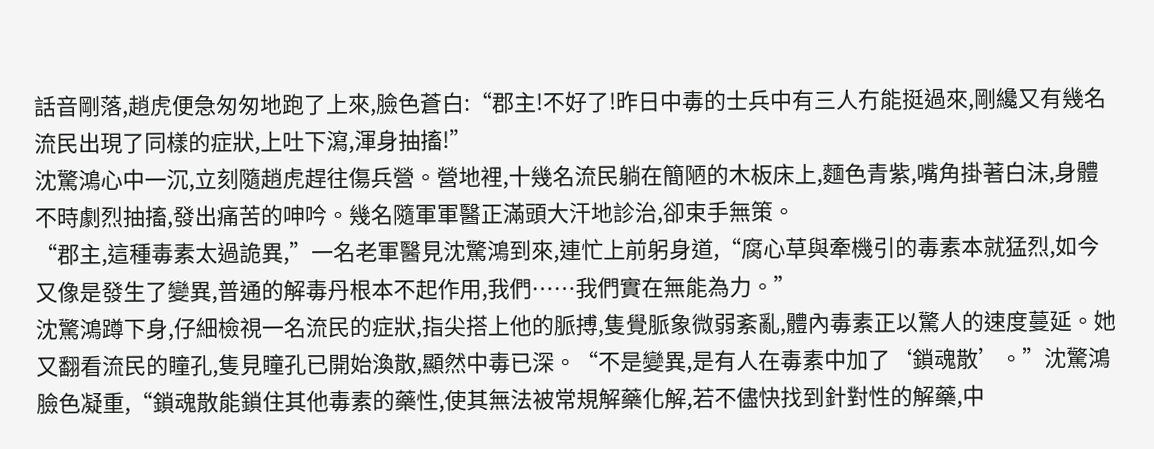話音剛落,趙虎便急匆匆地跑了上來,臉色蒼白:“郡主!不好了!昨日中毒的士兵中有三人冇能挺過來,剛纔又有幾名流民出現了同樣的症狀,上吐下瀉,渾身抽搐!”
沈驚鴻心中一沉,立刻隨趙虎趕往傷兵營。營地裡,十幾名流民躺在簡陋的木板床上,麵色青紫,嘴角掛著白沫,身體不時劇烈抽搐,發出痛苦的呻吟。幾名隨軍軍醫正滿頭大汗地診治,卻束手無策。
“郡主,這種毒素太過詭異,”一名老軍醫見沈驚鴻到來,連忙上前躬身道,“腐心草與牽機引的毒素本就猛烈,如今又像是發生了變異,普通的解毒丹根本不起作用,我們……我們實在無能為力。”
沈驚鴻蹲下身,仔細檢視一名流民的症狀,指尖搭上他的脈搏,隻覺脈象微弱紊亂,體內毒素正以驚人的速度蔓延。她又翻看流民的瞳孔,隻見瞳孔已開始渙散,顯然中毒已深。“不是變異,是有人在毒素中加了‘鎖魂散’。”沈驚鴻臉色凝重,“鎖魂散能鎖住其他毒素的藥性,使其無法被常規解藥化解,若不儘快找到針對性的解藥,中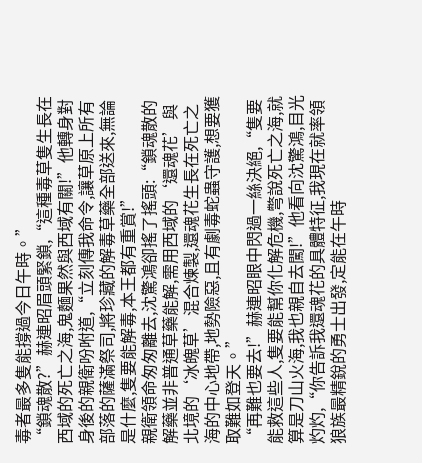毒者最多隻能撐過今日午時。”
“鎖魂散?”赫連昭眉頭緊鎖,“這種毒草隻生長在西域的死亡之海,鬼麵果然與西域有關!”他轉身對身後的親衛吩咐道,“立刻傳我命令,讓草原上所有部落的薩滿祭司,將珍藏的解毒草藥全部送來,無論是什麼,隻要能解毒,本王都有重賞!”
親衛領命匆匆離去,沈驚鴻卻搖了搖頭:“鎖魂散的解藥並非普通草藥能解,需用西域的‘還魂花’與北境的‘冰魄草’混合煉製,還魂花生長在死亡之海的中心地帶,地勢險惡,且有劇毒蛇蟲守護,想要獲取難如登天。”
“再難也要去!”赫連昭眼中閃過一絲決絕,“隻要能救這些人,隻要能幫你化解危機,彆說死亡之海,就算是刀山火海,我也親自去闖!”他看向沈驚鴻,目光灼灼,“你告訴我還魂花的具體特征,我現在就率領狼族最精銳的勇士出發,定能在午時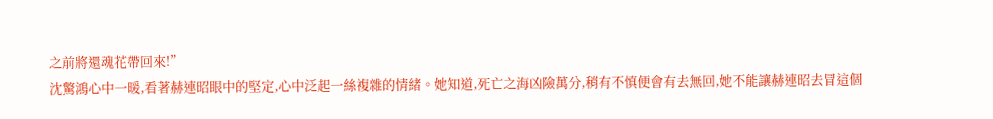之前將還魂花帶回來!”
沈驚鴻心中一暖,看著赫連昭眼中的堅定,心中泛起一絲複雜的情緒。她知道,死亡之海凶險萬分,稍有不慎便會有去無回,她不能讓赫連昭去冒這個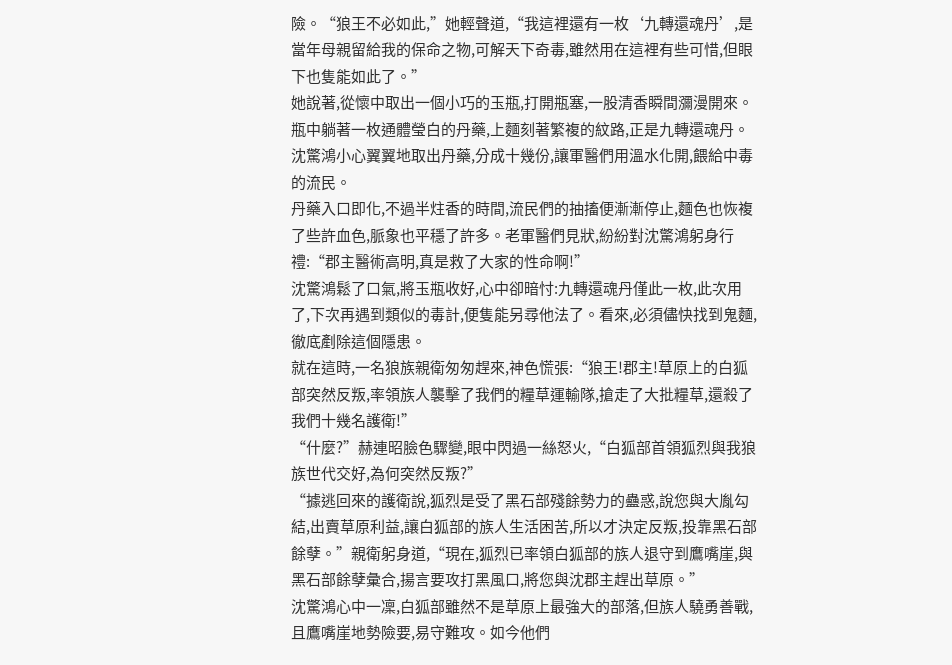險。“狼王不必如此,”她輕聲道,“我這裡還有一枚‘九轉還魂丹’,是當年母親留給我的保命之物,可解天下奇毒,雖然用在這裡有些可惜,但眼下也隻能如此了。”
她說著,從懷中取出一個小巧的玉瓶,打開瓶塞,一股清香瞬間瀰漫開來。瓶中躺著一枚通體瑩白的丹藥,上麵刻著繁複的紋路,正是九轉還魂丹。沈驚鴻小心翼翼地取出丹藥,分成十幾份,讓軍醫們用溫水化開,餵給中毒的流民。
丹藥入口即化,不過半炷香的時間,流民們的抽搐便漸漸停止,麵色也恢複了些許血色,脈象也平穩了許多。老軍醫們見狀,紛紛對沈驚鴻躬身行禮:“郡主醫術高明,真是救了大家的性命啊!”
沈驚鴻鬆了口氣,將玉瓶收好,心中卻暗忖:九轉還魂丹僅此一枚,此次用了,下次再遇到類似的毒計,便隻能另尋他法了。看來,必須儘快找到鬼麵,徹底剷除這個隱患。
就在這時,一名狼族親衛匆匆趕來,神色慌張:“狼王!郡主!草原上的白狐部突然反叛,率領族人襲擊了我們的糧草運輸隊,搶走了大批糧草,還殺了我們十幾名護衛!”
“什麼?”赫連昭臉色驟變,眼中閃過一絲怒火,“白狐部首領狐烈與我狼族世代交好,為何突然反叛?”
“據逃回來的護衛說,狐烈是受了黑石部殘餘勢力的蠱惑,說您與大胤勾結,出賣草原利益,讓白狐部的族人生活困苦,所以才決定反叛,投靠黑石部餘孽。”親衛躬身道,“現在,狐烈已率領白狐部的族人退守到鷹嘴崖,與黑石部餘孽彙合,揚言要攻打黑風口,將您與沈郡主趕出草原。”
沈驚鴻心中一凜,白狐部雖然不是草原上最強大的部落,但族人驍勇善戰,且鷹嘴崖地勢險要,易守難攻。如今他們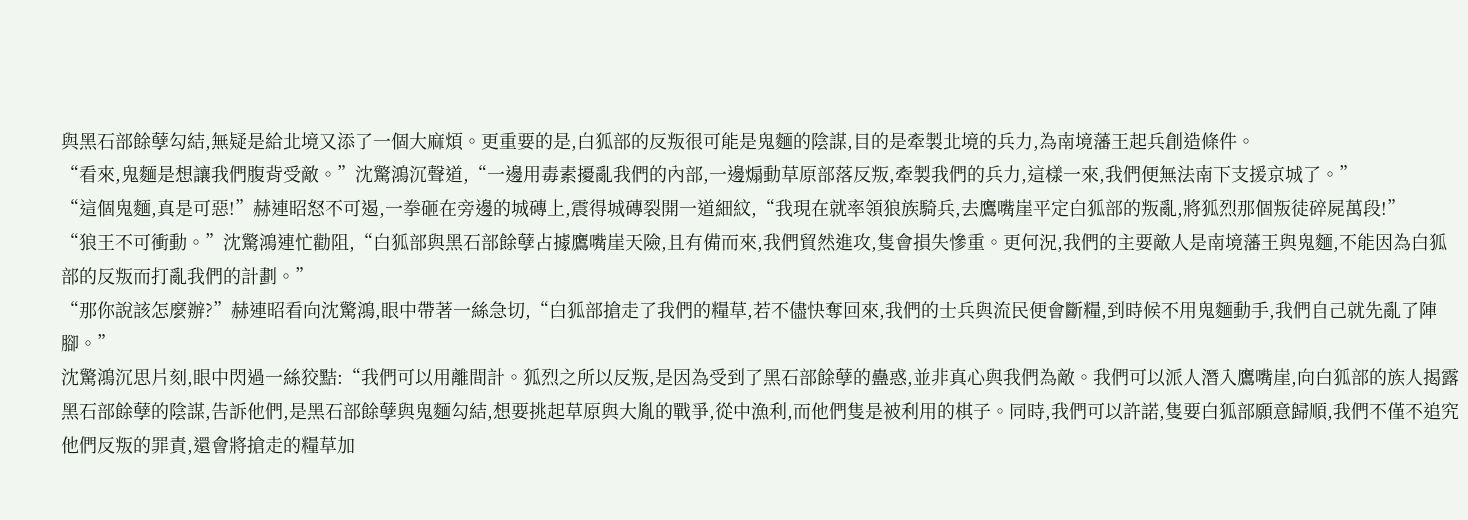與黑石部餘孽勾結,無疑是給北境又添了一個大麻煩。更重要的是,白狐部的反叛很可能是鬼麵的陰謀,目的是牽製北境的兵力,為南境藩王起兵創造條件。
“看來,鬼麵是想讓我們腹背受敵。”沈驚鴻沉聲道,“一邊用毒素擾亂我們的內部,一邊煽動草原部落反叛,牽製我們的兵力,這樣一來,我們便無法南下支援京城了。”
“這個鬼麵,真是可惡!”赫連昭怒不可遏,一拳砸在旁邊的城磚上,震得城磚裂開一道細紋,“我現在就率領狼族騎兵,去鷹嘴崖平定白狐部的叛亂,將狐烈那個叛徒碎屍萬段!”
“狼王不可衝動。”沈驚鴻連忙勸阻,“白狐部與黑石部餘孽占據鷹嘴崖天險,且有備而來,我們貿然進攻,隻會損失慘重。更何況,我們的主要敵人是南境藩王與鬼麵,不能因為白狐部的反叛而打亂我們的計劃。”
“那你說該怎麼辦?”赫連昭看向沈驚鴻,眼中帶著一絲急切,“白狐部搶走了我們的糧草,若不儘快奪回來,我們的士兵與流民便會斷糧,到時候不用鬼麵動手,我們自己就先亂了陣腳。”
沈驚鴻沉思片刻,眼中閃過一絲狡黠:“我們可以用離間計。狐烈之所以反叛,是因為受到了黑石部餘孽的蠱惑,並非真心與我們為敵。我們可以派人潛入鷹嘴崖,向白狐部的族人揭露黑石部餘孽的陰謀,告訴他們,是黑石部餘孽與鬼麵勾結,想要挑起草原與大胤的戰爭,從中漁利,而他們隻是被利用的棋子。同時,我們可以許諾,隻要白狐部願意歸順,我們不僅不追究他們反叛的罪責,還會將搶走的糧草加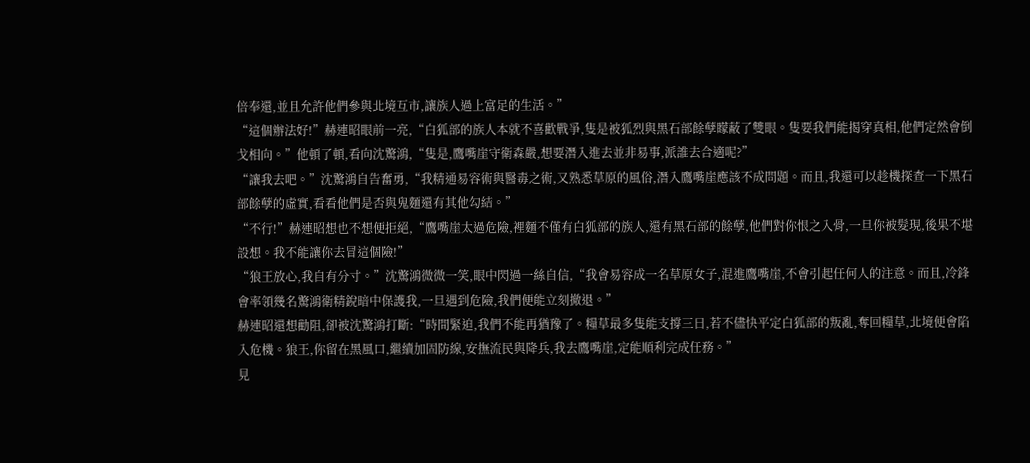倍奉還,並且允許他們參與北境互市,讓族人過上富足的生活。”
“這個辦法好!”赫連昭眼前一亮,“白狐部的族人本就不喜歡戰爭,隻是被狐烈與黑石部餘孽矇蔽了雙眼。隻要我們能揭穿真相,他們定然會倒戈相向。”他頓了頓,看向沈驚鴻,“隻是,鷹嘴崖守衛森嚴,想要潛入進去並非易事,派誰去合適呢?”
“讓我去吧。”沈驚鴻自告奮勇,“我精通易容術與醫毒之術,又熟悉草原的風俗,潛入鷹嘴崖應該不成問題。而且,我還可以趁機探查一下黑石部餘孽的虛實,看看他們是否與鬼麵還有其他勾結。”
“不行!”赫連昭想也不想便拒絕,“鷹嘴崖太過危險,裡麵不僅有白狐部的族人,還有黑石部的餘孽,他們對你恨之入骨,一旦你被髮現,後果不堪設想。我不能讓你去冒這個險!”
“狼王放心,我自有分寸。”沈驚鴻微微一笑,眼中閃過一絲自信,“我會易容成一名草原女子,混進鷹嘴崖,不會引起任何人的注意。而且,冷鋒會率領幾名驚鴻衛精銳暗中保護我,一旦遇到危險,我們便能立刻撤退。”
赫連昭還想勸阻,卻被沈驚鴻打斷:“時間緊迫,我們不能再猶豫了。糧草最多隻能支撐三日,若不儘快平定白狐部的叛亂,奪回糧草,北境便會陷入危機。狼王,你留在黑風口,繼續加固防線,安撫流民與降兵,我去鷹嘴崖,定能順利完成任務。”
見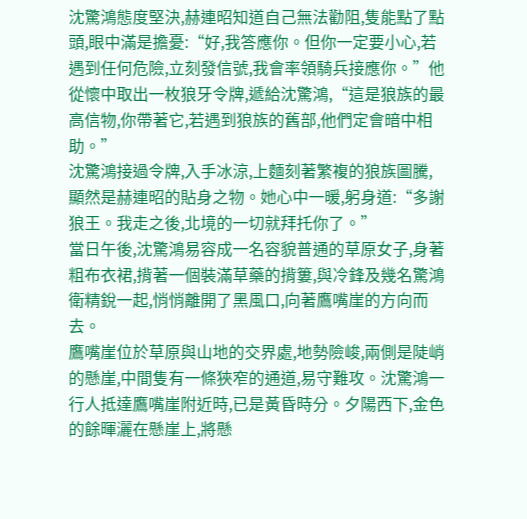沈驚鴻態度堅決,赫連昭知道自己無法勸阻,隻能點了點頭,眼中滿是擔憂:“好,我答應你。但你一定要小心,若遇到任何危險,立刻發信號,我會率領騎兵接應你。”他從懷中取出一枚狼牙令牌,遞給沈驚鴻,“這是狼族的最高信物,你帶著它,若遇到狼族的舊部,他們定會暗中相助。”
沈驚鴻接過令牌,入手冰涼,上麵刻著繁複的狼族圖騰,顯然是赫連昭的貼身之物。她心中一暖,躬身道:“多謝狼王。我走之後,北境的一切就拜托你了。”
當日午後,沈驚鴻易容成一名容貌普通的草原女子,身著粗布衣裙,揹著一個裝滿草藥的揹簍,與冷鋒及幾名驚鴻衛精銳一起,悄悄離開了黑風口,向著鷹嘴崖的方向而去。
鷹嘴崖位於草原與山地的交界處,地勢險峻,兩側是陡峭的懸崖,中間隻有一條狹窄的通道,易守難攻。沈驚鴻一行人抵達鷹嘴崖附近時,已是黃昏時分。夕陽西下,金色的餘暉灑在懸崖上,將懸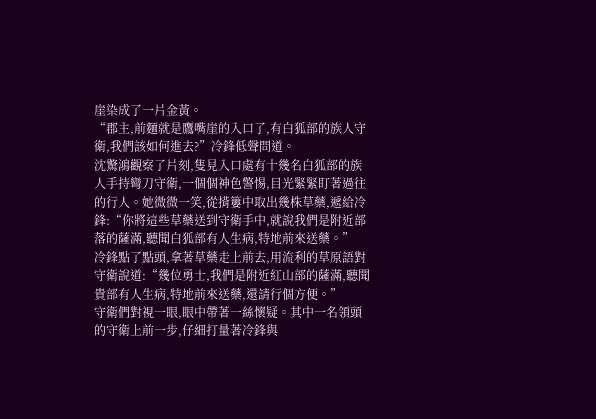崖染成了一片金黃。
“郡主,前麵就是鷹嘴崖的入口了,有白狐部的族人守衛,我們該如何進去?”冷鋒低聲問道。
沈驚鴻觀察了片刻,隻見入口處有十幾名白狐部的族人手持彎刀守衛,一個個神色警惕,目光緊緊盯著過往的行人。她微微一笑,從揹簍中取出幾株草藥,遞給冷鋒:“你將這些草藥送到守衛手中,就說我們是附近部落的薩滿,聽聞白狐部有人生病,特地前來送藥。”
冷鋒點了點頭,拿著草藥走上前去,用流利的草原語對守衛說道:“幾位勇士,我們是附近紅山部的薩滿,聽聞貴部有人生病,特地前來送藥,還請行個方便。”
守衛們對視一眼,眼中帶著一絲懷疑。其中一名領頭的守衛上前一步,仔細打量著冷鋒與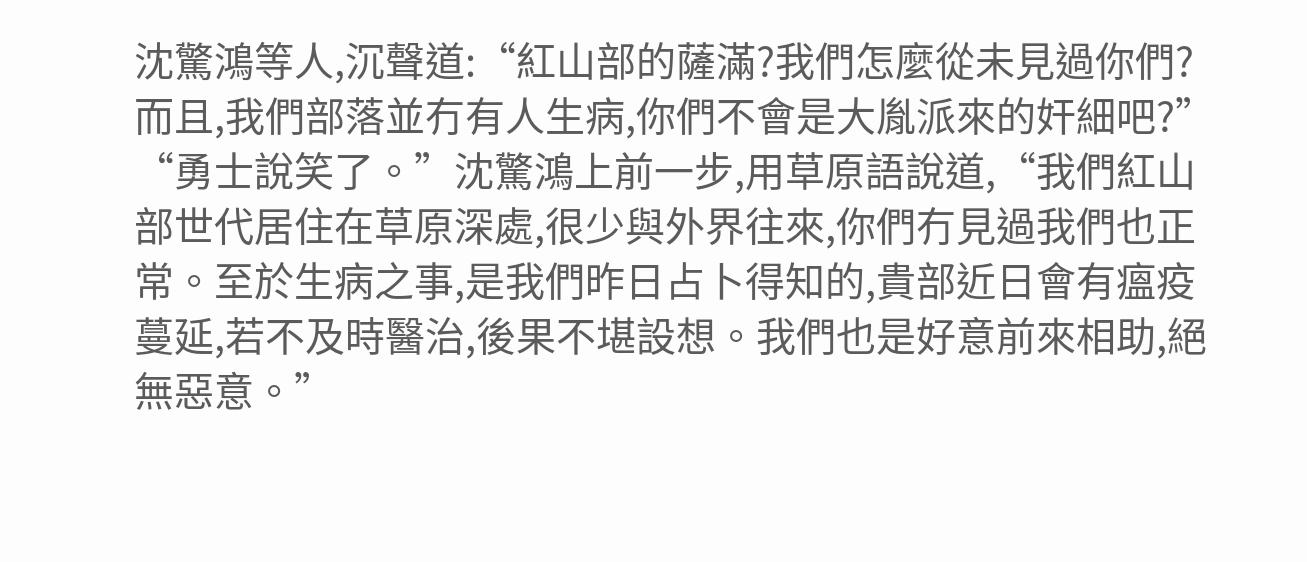沈驚鴻等人,沉聲道:“紅山部的薩滿?我們怎麼從未見過你們?而且,我們部落並冇有人生病,你們不會是大胤派來的奸細吧?”
“勇士說笑了。”沈驚鴻上前一步,用草原語說道,“我們紅山部世代居住在草原深處,很少與外界往來,你們冇見過我們也正常。至於生病之事,是我們昨日占卜得知的,貴部近日會有瘟疫蔓延,若不及時醫治,後果不堪設想。我們也是好意前來相助,絕無惡意。”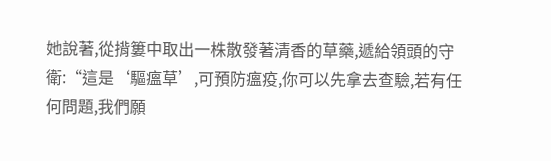她說著,從揹簍中取出一株散發著清香的草藥,遞給領頭的守衛:“這是‘驅瘟草’,可預防瘟疫,你可以先拿去查驗,若有任何問題,我們願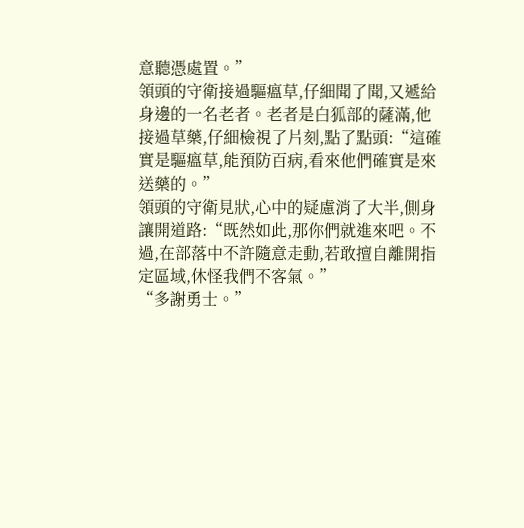意聽憑處置。”
領頭的守衛接過驅瘟草,仔細聞了聞,又遞給身邊的一名老者。老者是白狐部的薩滿,他接過草藥,仔細檢視了片刻,點了點頭:“這確實是驅瘟草,能預防百病,看來他們確實是來送藥的。”
領頭的守衛見狀,心中的疑慮消了大半,側身讓開道路:“既然如此,那你們就進來吧。不過,在部落中不許隨意走動,若敢擅自離開指定區域,休怪我們不客氣。”
“多謝勇士。”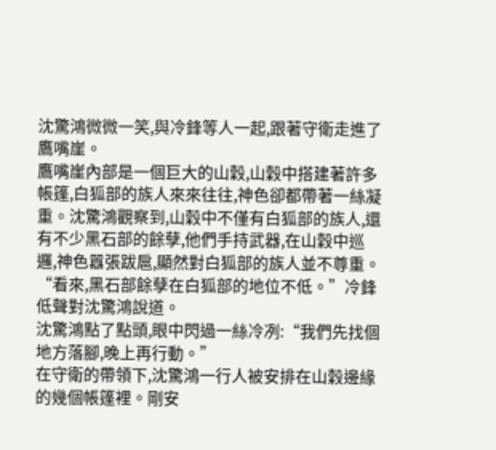沈驚鴻微微一笑,與冷鋒等人一起,跟著守衛走進了鷹嘴崖。
鷹嘴崖內部是一個巨大的山穀,山穀中搭建著許多帳篷,白狐部的族人來來往往,神色卻都帶著一絲凝重。沈驚鴻觀察到,山穀中不僅有白狐部的族人,還有不少黑石部的餘孽,他們手持武器,在山穀中巡邏,神色囂張跋扈,顯然對白狐部的族人並不尊重。
“看來,黑石部餘孽在白狐部的地位不低。”冷鋒低聲對沈驚鴻說道。
沈驚鴻點了點頭,眼中閃過一絲冷冽:“我們先找個地方落腳,晚上再行動。”
在守衛的帶領下,沈驚鴻一行人被安排在山穀邊緣的幾個帳篷裡。剛安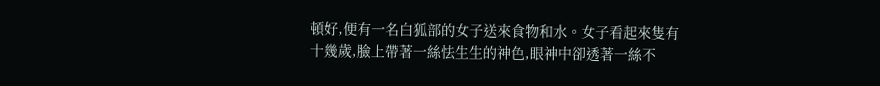頓好,便有一名白狐部的女子送來食物和水。女子看起來隻有十幾歲,臉上帶著一絲怯生生的神色,眼神中卻透著一絲不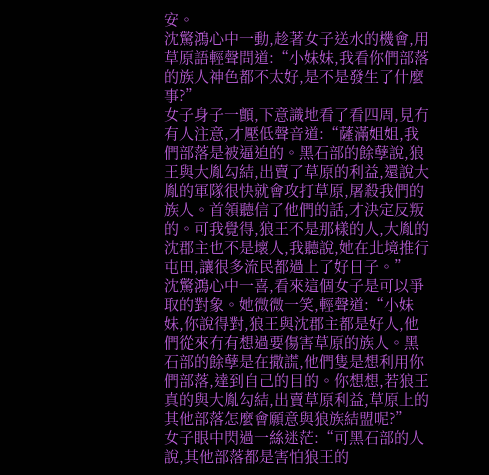安。
沈驚鴻心中一動,趁著女子送水的機會,用草原語輕聲問道:“小妹妹,我看你們部落的族人神色都不太好,是不是發生了什麼事?”
女子身子一顫,下意識地看了看四周,見冇有人注意,才壓低聲音道:“薩滿姐姐,我們部落是被逼迫的。黑石部的餘孽說,狼王與大胤勾結,出賣了草原的利益,還說大胤的軍隊很快就會攻打草原,屠殺我們的族人。首領聽信了他們的話,才決定反叛的。可我覺得,狼王不是那樣的人,大胤的沈郡主也不是壞人,我聽說,她在北境推行屯田,讓很多流民都過上了好日子。”
沈驚鴻心中一喜,看來這個女子是可以爭取的對象。她微微一笑,輕聲道:“小妹妹,你說得對,狼王與沈郡主都是好人,他們從來冇有想過要傷害草原的族人。黑石部的餘孽是在撒謊,他們隻是想利用你們部落,達到自己的目的。你想想,若狼王真的與大胤勾結,出賣草原利益,草原上的其他部落怎麼會願意與狼族結盟呢?”
女子眼中閃過一絲迷茫:“可黑石部的人說,其他部落都是害怕狼王的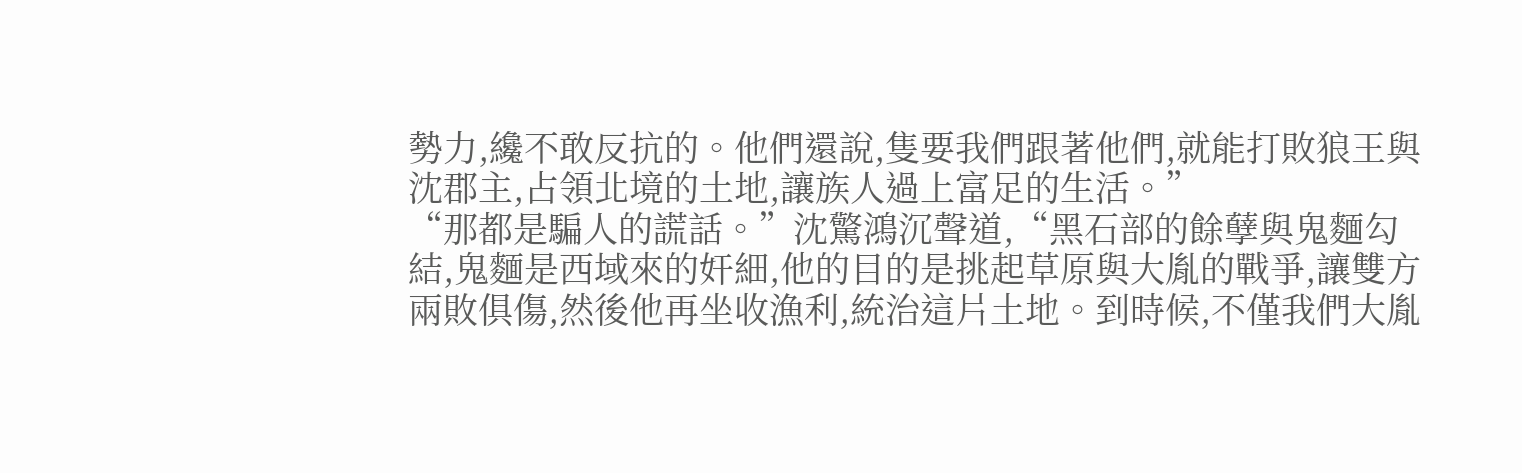勢力,纔不敢反抗的。他們還說,隻要我們跟著他們,就能打敗狼王與沈郡主,占領北境的土地,讓族人過上富足的生活。”
“那都是騙人的謊話。”沈驚鴻沉聲道,“黑石部的餘孽與鬼麵勾結,鬼麵是西域來的奸細,他的目的是挑起草原與大胤的戰爭,讓雙方兩敗俱傷,然後他再坐收漁利,統治這片土地。到時候,不僅我們大胤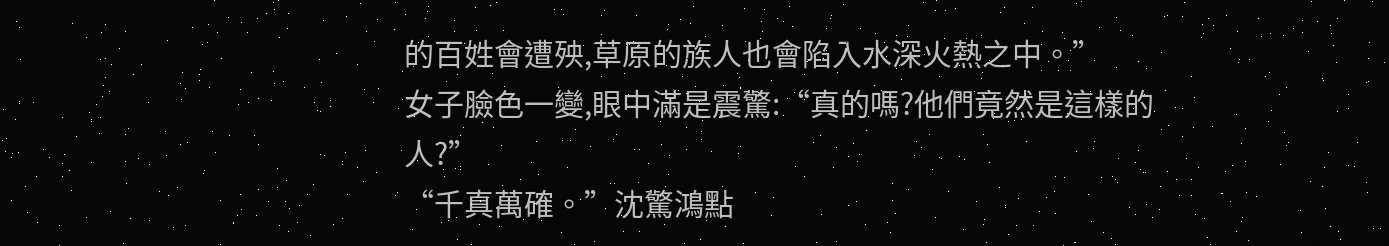的百姓會遭殃,草原的族人也會陷入水深火熱之中。”
女子臉色一變,眼中滿是震驚:“真的嗎?他們竟然是這樣的人?”
“千真萬確。”沈驚鴻點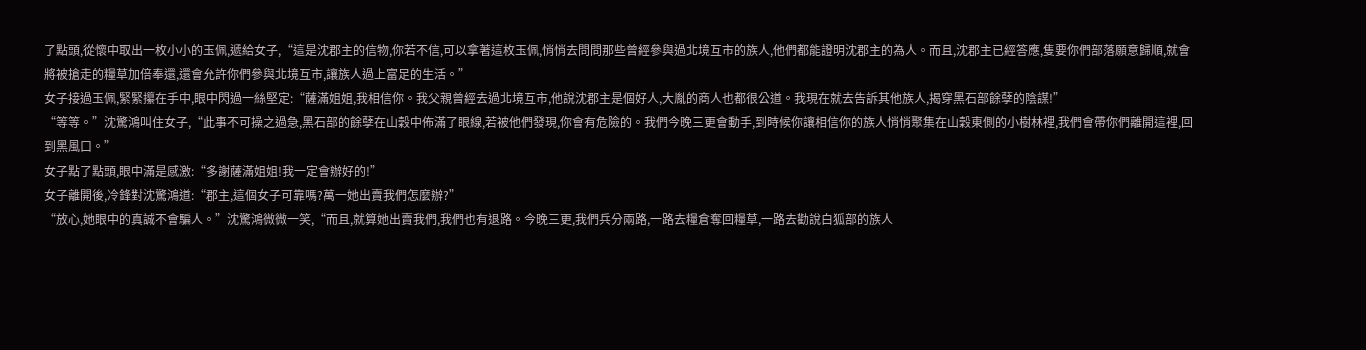了點頭,從懷中取出一枚小小的玉佩,遞給女子,“這是沈郡主的信物,你若不信,可以拿著這枚玉佩,悄悄去問問那些曾經參與過北境互市的族人,他們都能證明沈郡主的為人。而且,沈郡主已經答應,隻要你們部落願意歸順,就會將被搶走的糧草加倍奉還,還會允許你們參與北境互市,讓族人過上富足的生活。”
女子接過玉佩,緊緊攥在手中,眼中閃過一絲堅定:“薩滿姐姐,我相信你。我父親曾經去過北境互市,他說沈郡主是個好人,大胤的商人也都很公道。我現在就去告訴其他族人,揭穿黑石部餘孽的陰謀!”
“等等。”沈驚鴻叫住女子,“此事不可操之過急,黑石部的餘孽在山穀中佈滿了眼線,若被他們發現,你會有危險的。我們今晚三更會動手,到時候你讓相信你的族人悄悄聚集在山穀東側的小樹林裡,我們會帶你們離開這裡,回到黑風口。”
女子點了點頭,眼中滿是感激:“多謝薩滿姐姐!我一定會辦好的!”
女子離開後,冷鋒對沈驚鴻道:“郡主,這個女子可靠嗎?萬一她出賣我們怎麼辦?”
“放心,她眼中的真誠不會騙人。”沈驚鴻微微一笑,“而且,就算她出賣我們,我們也有退路。今晚三更,我們兵分兩路,一路去糧倉奪回糧草,一路去勸說白狐部的族人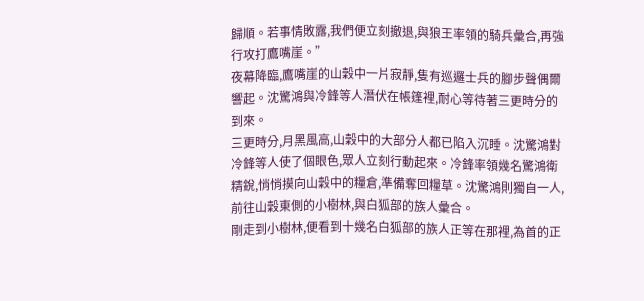歸順。若事情敗露,我們便立刻撤退,與狼王率領的騎兵彙合,再強行攻打鷹嘴崖。”
夜幕降臨,鷹嘴崖的山穀中一片寂靜,隻有巡邏士兵的腳步聲偶爾響起。沈驚鴻與冷鋒等人潛伏在帳篷裡,耐心等待著三更時分的到來。
三更時分,月黑風高,山穀中的大部分人都已陷入沉睡。沈驚鴻對冷鋒等人使了個眼色,眾人立刻行動起來。冷鋒率領幾名驚鴻衛精銳,悄悄摸向山穀中的糧倉,準備奪回糧草。沈驚鴻則獨自一人,前往山穀東側的小樹林,與白狐部的族人彙合。
剛走到小樹林,便看到十幾名白狐部的族人正等在那裡,為首的正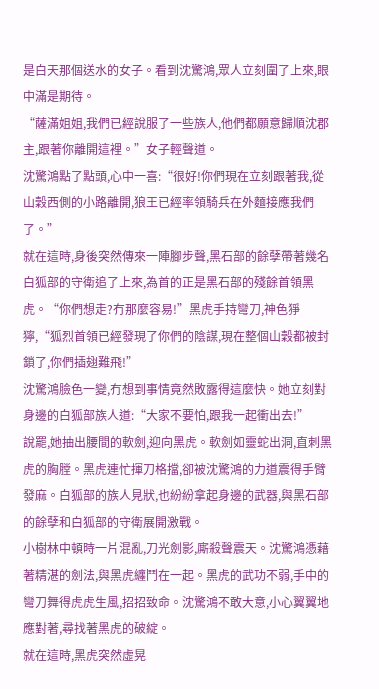是白天那個送水的女子。看到沈驚鴻,眾人立刻圍了上來,眼中滿是期待。
“薩滿姐姐,我們已經說服了一些族人,他們都願意歸順沈郡主,跟著你離開這裡。”女子輕聲道。
沈驚鴻點了點頭,心中一喜:“很好!你們現在立刻跟著我,從山穀西側的小路離開,狼王已經率領騎兵在外麵接應我們了。”
就在這時,身後突然傳來一陣腳步聲,黑石部的餘孽帶著幾名白狐部的守衛追了上來,為首的正是黑石部的殘餘首領黑虎。“你們想走?冇那麼容易!”黑虎手持彎刀,神色猙獰,“狐烈首領已經發現了你們的陰謀,現在整個山穀都被封鎖了,你們插翅難飛!”
沈驚鴻臉色一變,冇想到事情竟然敗露得這麼快。她立刻對身邊的白狐部族人道:“大家不要怕,跟我一起衝出去!”
說罷,她抽出腰間的軟劍,迎向黑虎。軟劍如靈蛇出洞,直刺黑虎的胸膛。黑虎連忙揮刀格擋,卻被沈驚鴻的力道震得手臂發麻。白狐部的族人見狀,也紛紛拿起身邊的武器,與黑石部的餘孽和白狐部的守衛展開激戰。
小樹林中頓時一片混亂,刀光劍影,廝殺聲震天。沈驚鴻憑藉著精湛的劍法,與黑虎纏鬥在一起。黑虎的武功不弱,手中的彎刀舞得虎虎生風,招招致命。沈驚鴻不敢大意,小心翼翼地應對著,尋找著黑虎的破綻。
就在這時,黑虎突然虛晃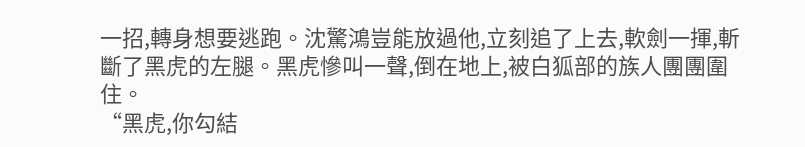一招,轉身想要逃跑。沈驚鴻豈能放過他,立刻追了上去,軟劍一揮,斬斷了黑虎的左腿。黑虎慘叫一聲,倒在地上,被白狐部的族人團團圍住。
“黑虎,你勾結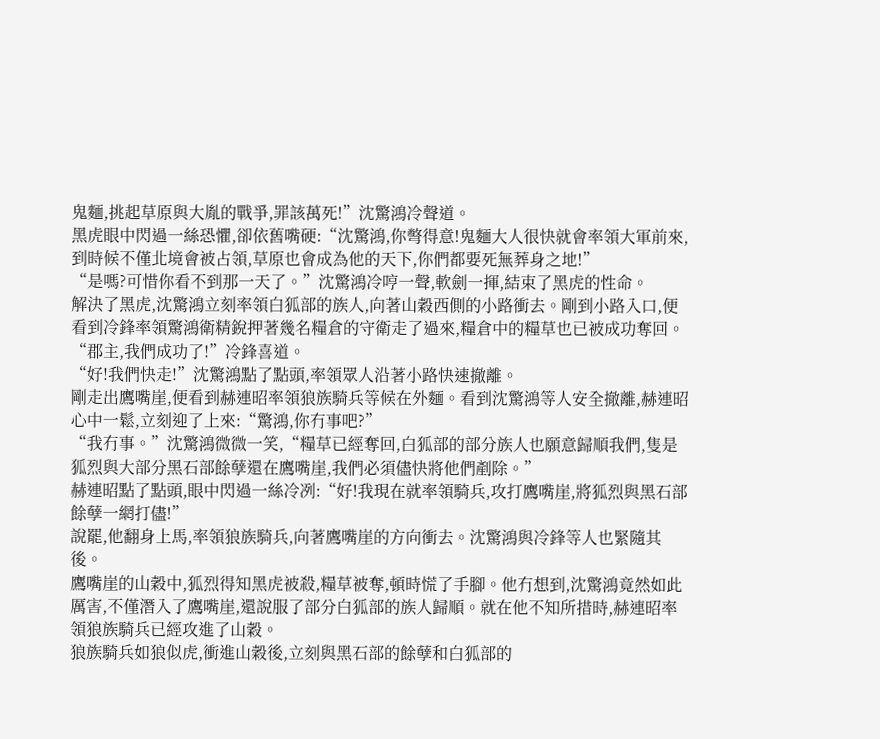鬼麵,挑起草原與大胤的戰爭,罪該萬死!”沈驚鴻冷聲道。
黑虎眼中閃過一絲恐懼,卻依舊嘴硬:“沈驚鴻,你彆得意!鬼麵大人很快就會率領大軍前來,到時候不僅北境會被占領,草原也會成為他的天下,你們都要死無葬身之地!”
“是嗎?可惜你看不到那一天了。”沈驚鴻冷哼一聲,軟劍一揮,結束了黑虎的性命。
解決了黑虎,沈驚鴻立刻率領白狐部的族人,向著山穀西側的小路衝去。剛到小路入口,便看到冷鋒率領驚鴻衛精銳押著幾名糧倉的守衛走了過來,糧倉中的糧草也已被成功奪回。
“郡主,我們成功了!”冷鋒喜道。
“好!我們快走!”沈驚鴻點了點頭,率領眾人沿著小路快速撤離。
剛走出鷹嘴崖,便看到赫連昭率領狼族騎兵等候在外麵。看到沈驚鴻等人安全撤離,赫連昭心中一鬆,立刻迎了上來:“驚鴻,你冇事吧?”
“我冇事。”沈驚鴻微微一笑,“糧草已經奪回,白狐部的部分族人也願意歸順我們,隻是狐烈與大部分黑石部餘孽還在鷹嘴崖,我們必須儘快將他們剷除。”
赫連昭點了點頭,眼中閃過一絲冷冽:“好!我現在就率領騎兵,攻打鷹嘴崖,將狐烈與黑石部餘孽一網打儘!”
說罷,他翻身上馬,率領狼族騎兵,向著鷹嘴崖的方向衝去。沈驚鴻與冷鋒等人也緊隨其後。
鷹嘴崖的山穀中,狐烈得知黑虎被殺,糧草被奪,頓時慌了手腳。他冇想到,沈驚鴻竟然如此厲害,不僅潛入了鷹嘴崖,還說服了部分白狐部的族人歸順。就在他不知所措時,赫連昭率領狼族騎兵已經攻進了山穀。
狼族騎兵如狼似虎,衝進山穀後,立刻與黑石部的餘孽和白狐部的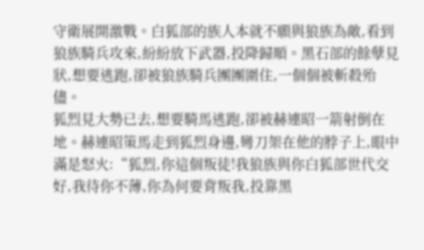守衛展開激戰。白狐部的族人本就不願與狼族為敵,看到狼族騎兵攻來,紛紛放下武器,投降歸順。黑石部的餘孽見狀,想要逃跑,卻被狼族騎兵團團圍住,一個個被斬殺殆儘。
狐烈見大勢已去,想要騎馬逃跑,卻被赫連昭一箭射倒在地。赫連昭策馬走到狐烈身邊,彎刀架在他的脖子上,眼中滿是怒火:“狐烈,你這個叛徒!我狼族與你白狐部世代交好,我待你不薄,你為何要背叛我,投靠黑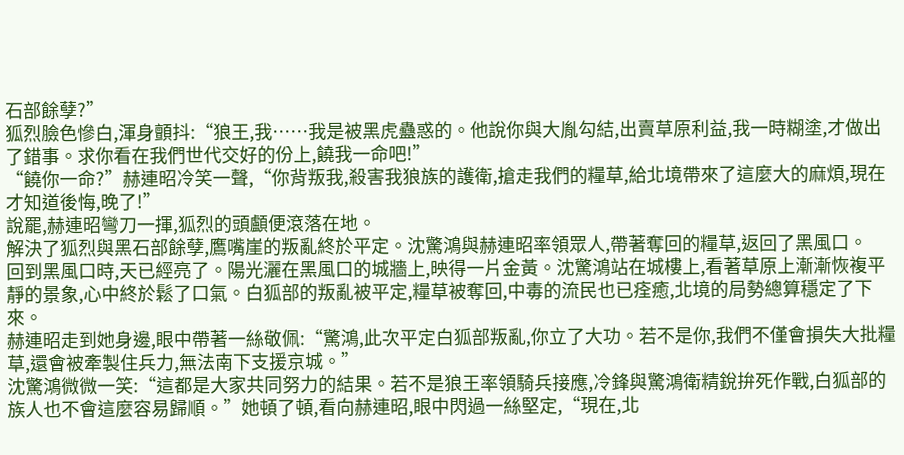石部餘孽?”
狐烈臉色慘白,渾身顫抖:“狼王,我……我是被黑虎蠱惑的。他說你與大胤勾結,出賣草原利益,我一時糊塗,才做出了錯事。求你看在我們世代交好的份上,饒我一命吧!”
“饒你一命?”赫連昭冷笑一聲,“你背叛我,殺害我狼族的護衛,搶走我們的糧草,給北境帶來了這麼大的麻煩,現在才知道後悔,晚了!”
說罷,赫連昭彎刀一揮,狐烈的頭顱便滾落在地。
解決了狐烈與黑石部餘孽,鷹嘴崖的叛亂終於平定。沈驚鴻與赫連昭率領眾人,帶著奪回的糧草,返回了黑風口。
回到黑風口時,天已經亮了。陽光灑在黑風口的城牆上,映得一片金黃。沈驚鴻站在城樓上,看著草原上漸漸恢複平靜的景象,心中終於鬆了口氣。白狐部的叛亂被平定,糧草被奪回,中毒的流民也已痊癒,北境的局勢總算穩定了下來。
赫連昭走到她身邊,眼中帶著一絲敬佩:“驚鴻,此次平定白狐部叛亂,你立了大功。若不是你,我們不僅會損失大批糧草,還會被牽製住兵力,無法南下支援京城。”
沈驚鴻微微一笑:“這都是大家共同努力的結果。若不是狼王率領騎兵接應,冷鋒與驚鴻衛精銳拚死作戰,白狐部的族人也不會這麼容易歸順。”她頓了頓,看向赫連昭,眼中閃過一絲堅定,“現在,北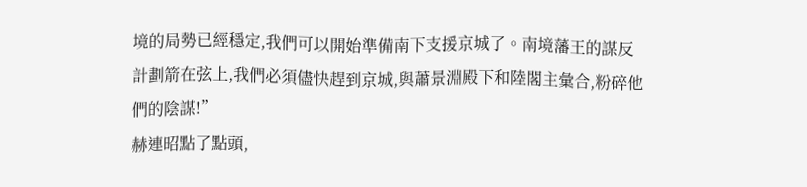境的局勢已經穩定,我們可以開始準備南下支援京城了。南境藩王的謀反計劃箭在弦上,我們必須儘快趕到京城,與蕭景淵殿下和陸閣主彙合,粉碎他們的陰謀!”
赫連昭點了點頭,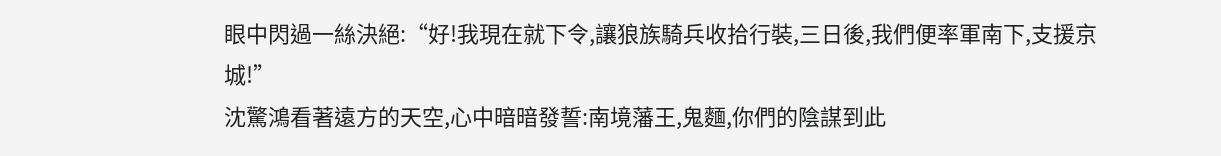眼中閃過一絲決絕:“好!我現在就下令,讓狼族騎兵收拾行裝,三日後,我們便率軍南下,支援京城!”
沈驚鴻看著遠方的天空,心中暗暗發誓:南境藩王,鬼麵,你們的陰謀到此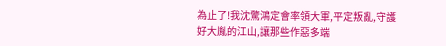為止了!我沈驚鴻定會率領大軍,平定叛亂,守護好大胤的江山,讓那些作惡多端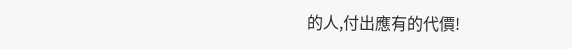的人,付出應有的代價!